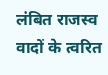लंबित राजस्व वादों के त्वरित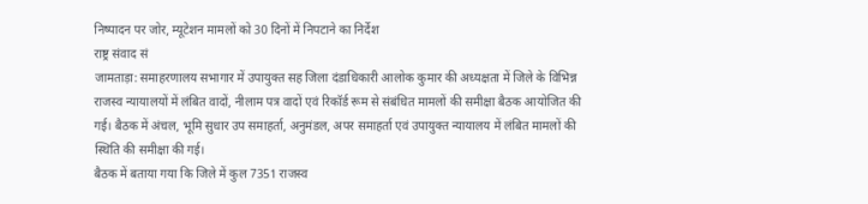निष्पादन पर जोर, म्यूटेशन मामलों को 30 दिनों में निपटाने का निर्देश
राष्ट्र संवाद सं
जामताड़ा: समाहरणालय सभागार में उपायुक्त सह जिला दंडाधिकारी आलोक कुमार की अध्यक्षता में जिले के विभिन्न राजस्व न्यायालयों में लंबित वादों, नीलाम पत्र वादों एवं रिकॉर्ड रूम से संबंधित मामलों की समीक्षा बैठक आयोजित की गई। बैठक में अंचल, भूमि सुधार उप समाहर्ता, अनुमंडल, अपर समाहर्ता एवं उपायुक्त न्यायालय में लंबित मामलों की स्थिति की समीक्षा की गई।
बैठक में बताया गया कि जिले में कुल 7351 राजस्व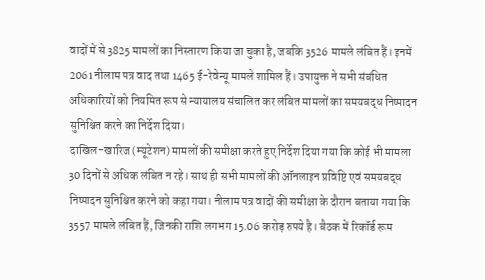वादों में से 3825 मामलों का निस्तारण किया जा चुका है, जबकि 3526 मामले लंबित हैं। इनमें 2061 नीलाम पत्र वाद तथा 1465 ई-रेवेन्यू मामले शामिल हैं। उपायुक्त ने सभी संबंधित अधिकारियों को नियमित रूप से न्यायालय संचालित कर लंबित मामलों का समयबद्ध निष्पादन सुनिश्चित करने का निर्देश दिया।
दाखिल-खारिज (म्यूटेशन) मामलों की समीक्षा करते हुए निर्देश दिया गया कि कोई भी मामला 30 दिनों से अधिक लंबित न रहे। साथ ही सभी मामलों की ऑनलाइन प्रविष्टि एवं समयबद्ध निष्पादन सुनिश्चित करने को कहा गया। नीलाम पत्र वादों की समीक्षा के दौरान बताया गया कि 3557 मामले लंबित हैं, जिनकी राशि लगभग 15.06 करोड़ रुपये है। बैठक में रिकॉर्ड रूम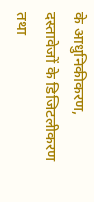के आधुनिकीकरण, दस्तावेजों के डिजिटलीकरण तथा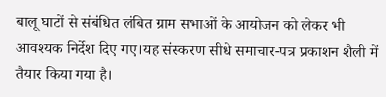बालू घाटों से संबंधित लंबित ग्राम सभाओं के आयोजन को लेकर भी आवश्यक निर्देश दिए गए।यह संस्करण सीधे समाचार-पत्र प्रकाशन शैली में तैयार किया गया है।